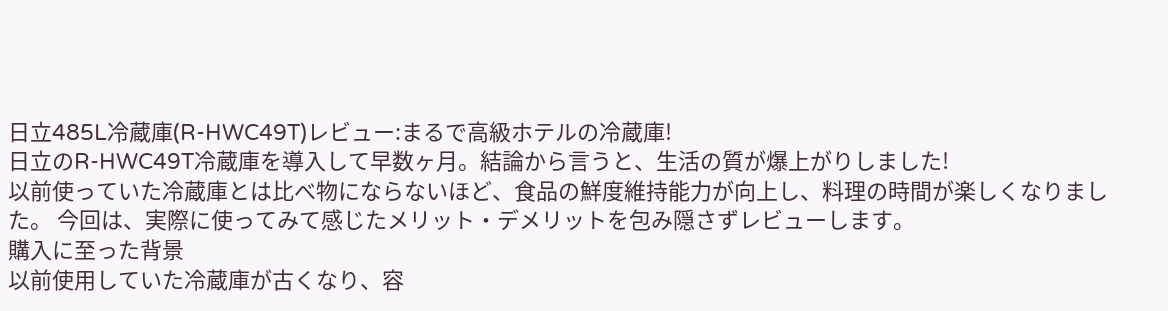日立485L冷蔵庫(R-HWC49T)レビュー:まるで高級ホテルの冷蔵庫!
日立のR-HWC49T冷蔵庫を導入して早数ヶ月。結論から言うと、生活の質が爆上がりしました!
以前使っていた冷蔵庫とは比べ物にならないほど、食品の鮮度維持能力が向上し、料理の時間が楽しくなりました。 今回は、実際に使ってみて感じたメリット・デメリットを包み隠さずレビューします。
購入に至った背景
以前使用していた冷蔵庫が古くなり、容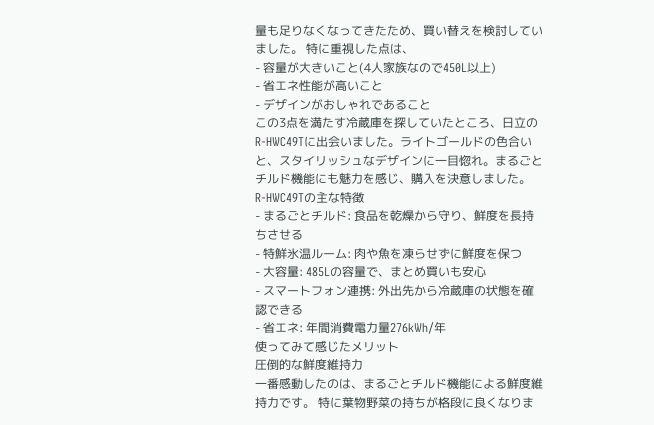量も足りなくなってきたため、買い替えを検討していました。 特に重視した点は、
- 容量が大きいこと(4人家族なので450L以上)
- 省エネ性能が高いこと
- デザインがおしゃれであること
この3点を満たす冷蔵庫を探していたところ、日立のR-HWC49Tに出会いました。ライトゴールドの色合いと、スタイリッシュなデザインに一目惚れ。まるごとチルド機能にも魅力を感じ、購入を決意しました。
R-HWC49Tの主な特徴
- まるごとチルド: 食品を乾燥から守り、鮮度を長持ちさせる
- 特鮮氷温ルーム: 肉や魚を凍らせずに鮮度を保つ
- 大容量: 485Lの容量で、まとめ買いも安心
- スマートフォン連携: 外出先から冷蔵庫の状態を確認できる
- 省エネ: 年間消費電力量276kWh/年
使ってみて感じたメリット
圧倒的な鮮度維持力
一番感動したのは、まるごとチルド機能による鮮度維持力です。 特に葉物野菜の持ちが格段に良くなりま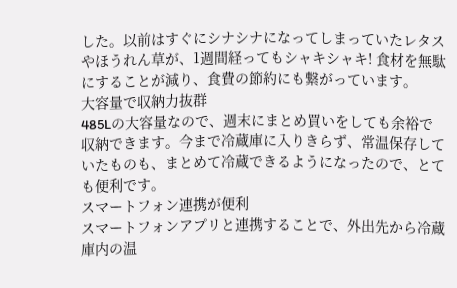した。以前はすぐにシナシナになってしまっていたレタスやほうれん草が、1週間経ってもシャキシャキ! 食材を無駄にすることが減り、食費の節約にも繋がっています。
大容量で収納力抜群
485Lの大容量なので、週末にまとめ買いをしても余裕で収納できます。今まで冷蔵庫に入りきらず、常温保存していたものも、まとめて冷蔵できるようになったので、とても便利です。
スマートフォン連携が便利
スマートフォンアプリと連携することで、外出先から冷蔵庫内の温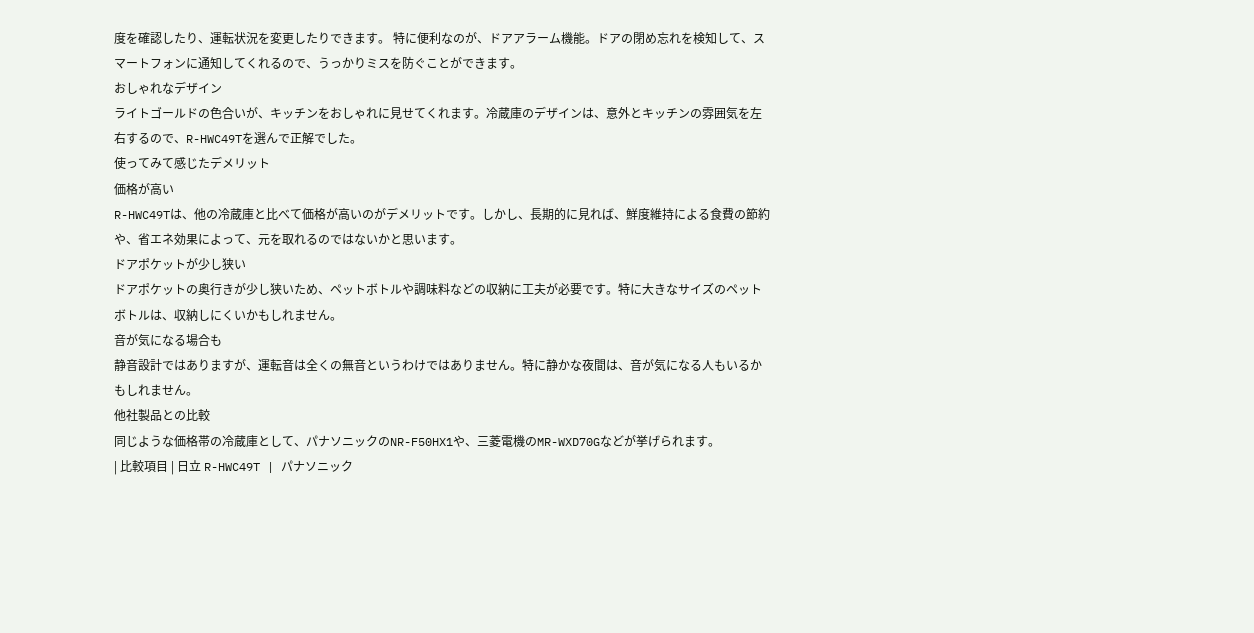度を確認したり、運転状況を変更したりできます。 特に便利なのが、ドアアラーム機能。ドアの閉め忘れを検知して、スマートフォンに通知してくれるので、うっかりミスを防ぐことができます。
おしゃれなデザイン
ライトゴールドの色合いが、キッチンをおしゃれに見せてくれます。冷蔵庫のデザインは、意外とキッチンの雰囲気を左右するので、R-HWC49Tを選んで正解でした。
使ってみて感じたデメリット
価格が高い
R-HWC49Tは、他の冷蔵庫と比べて価格が高いのがデメリットです。しかし、長期的に見れば、鮮度維持による食費の節約や、省エネ効果によって、元を取れるのではないかと思います。
ドアポケットが少し狭い
ドアポケットの奥行きが少し狭いため、ペットボトルや調味料などの収納に工夫が必要です。特に大きなサイズのペットボトルは、収納しにくいかもしれません。
音が気になる場合も
静音設計ではありますが、運転音は全くの無音というわけではありません。特に静かな夜間は、音が気になる人もいるかもしれません。
他社製品との比較
同じような価格帯の冷蔵庫として、パナソニックのNR-F50HX1や、三菱電機のMR-WXD70Gなどが挙げられます。
| 比較項目 | 日立 R-HWC49T | パナソニック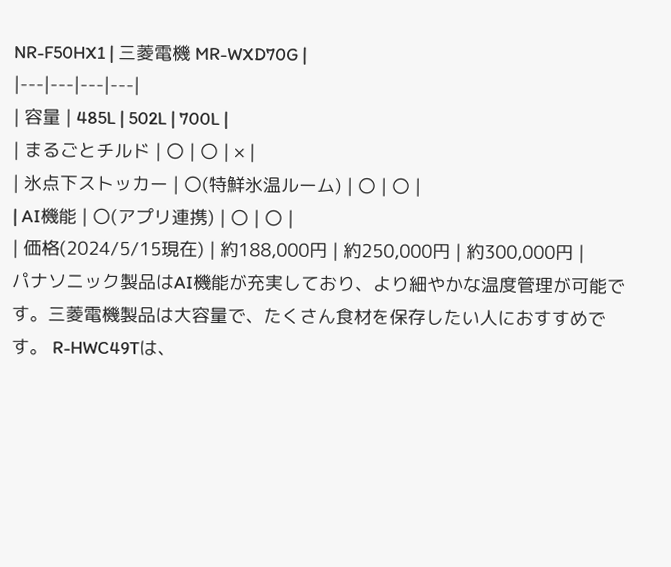NR-F50HX1 | 三菱電機 MR-WXD70G |
|---|---|---|---|
| 容量 | 485L | 502L | 700L |
| まるごとチルド | 〇 | 〇 | × |
| 氷点下ストッカー | 〇(特鮮氷温ルーム) | 〇 | 〇 |
| AI機能 | 〇(アプリ連携) | 〇 | 〇 |
| 価格(2024/5/15現在) | 約188,000円 | 約250,000円 | 約300,000円 |
パナソニック製品はAI機能が充実しており、より細やかな温度管理が可能です。三菱電機製品は大容量で、たくさん食材を保存したい人におすすめです。 R-HWC49Tは、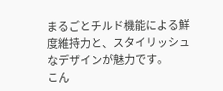まるごとチルド機能による鮮度維持力と、スタイリッシュなデザインが魅力です。
こん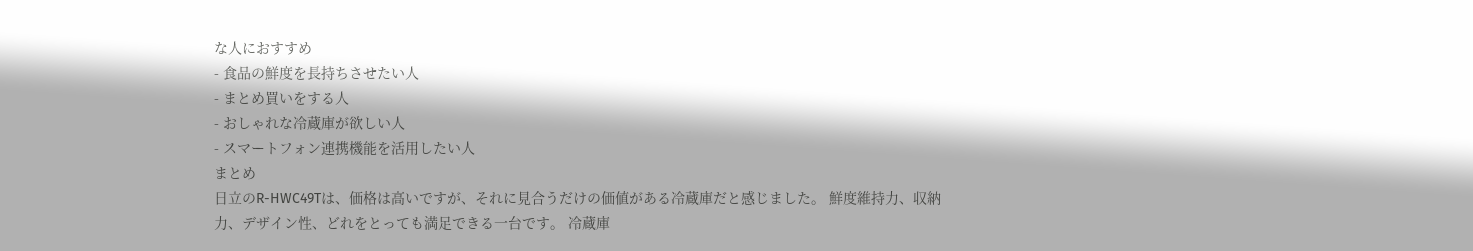な人におすすめ
- 食品の鮮度を長持ちさせたい人
- まとめ買いをする人
- おしゃれな冷蔵庫が欲しい人
- スマートフォン連携機能を活用したい人
まとめ
日立のR-HWC49Tは、価格は高いですが、それに見合うだけの価値がある冷蔵庫だと感じました。 鮮度維持力、収納力、デザイン性、どれをとっても満足できる一台です。 冷蔵庫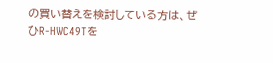の買い替えを検討している方は、ぜひR-HWC49Tを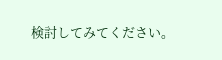検討してみてください。